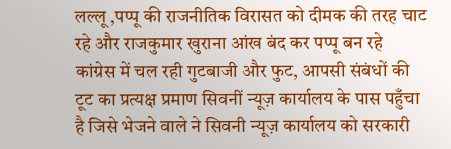लल्लू ,पप्पू की राजनीतिक विरासत को दीमक की तरह चाट रहे और राजकुमार खुराना आंख बंद कर पप्पू बन रहे
कांग्रेस में चल रही गुटबाजी और फुट, आपसी संबंधों की टूट का प्रत्यक्ष प्रमाण सिवनीं न्यूज़ कार्यालय के पास पहुँचा है जिसे भेजने वाले ने सिवनी न्यूज़ कार्यालय को सरकारी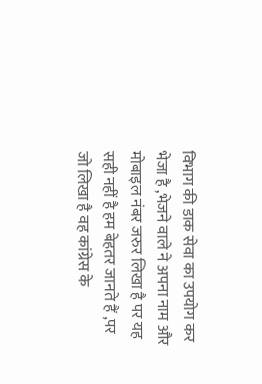विभाग की डाक सेवा का उपयोग कर भेजा है ,भेजने वाले ने अपना नाम और मोबाइल नंबर जरुर लिखा है पर यह सही नहीं है हम बेहतर जानते हैं ,पर जो लिखा है वह कांग्रेस के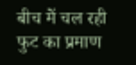बीच में चल रही फुट का प्रमाण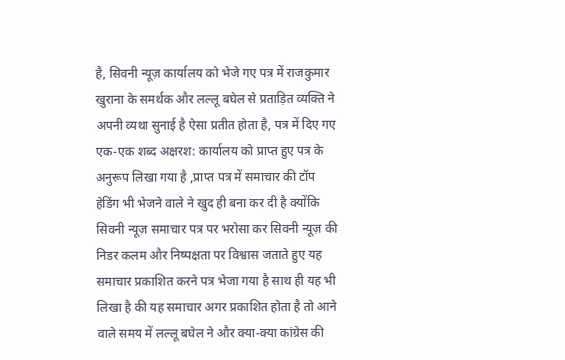है, सिवनी न्यूज़ कार्यालय को भेजे गए पत्र में राजकुमार खुराना के समर्थक और लल्लू बघेल से प्रताड़ित व्यक्ति ने अपनी व्यथा सुनाई है ऐसा प्रतीत होता है, पत्र में दिए गए एक-एक शब्द अक्षरश: कार्यालय को प्राप्त हुए पत्र के अनुरूप लिखा गया है ,प्राप्त पत्र में समाचार की टॉप हेडिंग भी भेजने वाले ने खुद ही बना कर दी है क्योंकि सिवनी न्यूज़ समाचार पत्र पर भरोसा कर सिवनी न्यूज़ की निडर कलम और निष्पक्षता पर विश्वास जताते हुए यह समाचार प्रकाशित करने पत्र भेजा गया है साथ ही यह भी लिखा है की यह समाचार अगर प्रकाशित होता है तो आने वाले समय में लल्लू बघेल ने और क्या-क्या कांग्रेस की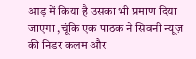आड़ में किया है उसका भी प्रमाण दिया जाएगा ,चूंकि एक पाठक ने सिवनी न्यूज़ की निडर कलम और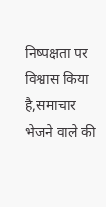निष्पक्षता पर विश्वास किया है,समाचार भेजने वाले की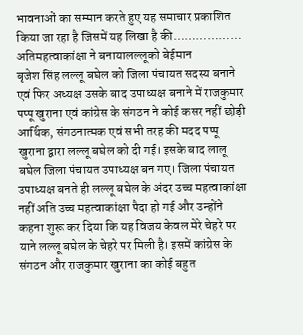भावनाओं का सम्मान करते हुए यह समाचार प्रकाशित किया जा रहा है जिसमें यह लिखा है की………………
अतिमहत्वाकांक्षा ने बनायालल्लूको बेईमान
बृजेश सिंह लल्लू बघेल को जिला पंचायत सदस्य बनाने एवं फिर अध्यक्ष उसके बाद उपाध्यक्ष बनाने में राजकुमार पप्पू खुराना एवं कांग्रेस के संगठन ने कोई कसर नहीं छोड़ी आर्थिक, संगठनात्मक एवं सभी तरह की मदद पप्पू खुराना द्वारा लल्लू बघेल को दी गई। इसके बाद लालू बघेल जिला पंचायत उपाध्यक्ष बन गए। जिला पंचायत उपाध्यक्ष बनते ही लल्लू बघेल के अंदर उच्च महत्वाकांक्षा नहीं अति उच्च महत्वाकांक्षा पैदा हो गई और उन्होंने कहना शुरू कर दिया कि यह विजय केवल मेरे चेहरे पर याने लल्लू बघेल के चेहरे पर मिली है। इसमें कांग्रेस के संगठन और राजकुमार खुराना का कोई बहुत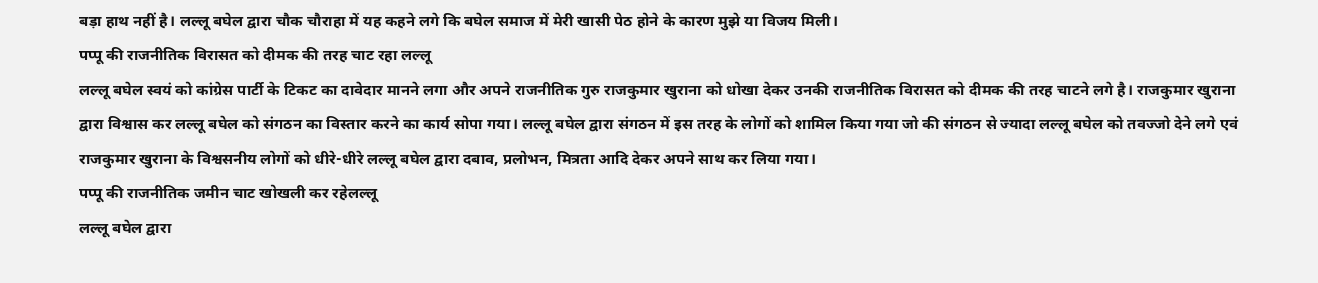बड़ा हाथ नहीं है। लल्लू बघेल द्वारा चौक चौराहा में यह कहने लगे कि बघेल समाज में मेरी खासी पेठ होने के कारण मुझे या विजय मिली।
पप्पू की राजनीतिक विरासत को दीमक की तरह चाट रहा लल्लू
लल्लू बघेल स्वयं को कांग्रेस पार्टी के टिकट का दावेदार मानने लगा और अपने राजनीतिक गुरु राजकुमार खुराना को धोखा देकर उनकी राजनीतिक विरासत को दीमक की तरह चाटने लगे है। राजकुमार खुराना द्वारा विश्वास कर लल्लू बघेल को संगठन का विस्तार करने का कार्य सोपा गया। लल्लू बघेल द्वारा संगठन में इस तरह के लोगों को शामिल किया गया जो की संगठन से ज्यादा लल्लू बघेल को तवज्जो देने लगे एवं राजकुमार खुराना के विश्वसनीय लोगों को धीरे-धीरे लल्लू बघेल द्वारा दबाव, प्रलोभन, मित्रता आदि देकर अपने साथ कर लिया गया।
पप्पू की राजनीतिक जमीन चाट खोखली कर रहेलल्लू
लल्लू बघेल द्वारा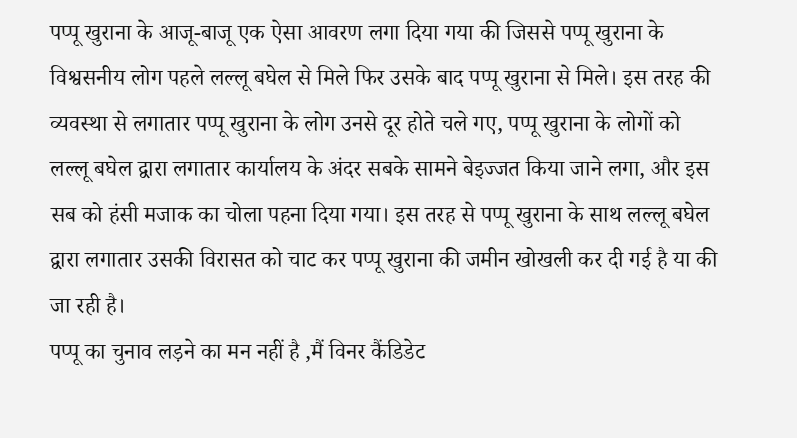पप्पू खुराना के आजू-बाजू एक ऐसा आवरण लगा दिया गया की जिससे पप्पू खुराना के विश्वसनीय लोग पहले लल्लू बघेल से मिले फिर उसके बाद पप्पू खुराना से मिले। इस तरह की व्यवस्था से लगातार पप्पू खुराना के लोग उनसे दूर होते चले गए, पप्पू खुराना के लोगों को लल्लू बघेल द्वारा लगातार कार्यालय के अंदर सबके सामने बेइज्जत किया जाने लगा, और इस सब को हंसी मजाक का चोला पहना दिया गया। इस तरह से पप्पू खुराना के साथ लल्लू बघेल द्वारा लगातार उसकी विरासत को चाट कर पप्पू खुराना की जमीन खोखली कर दी गई है या की जा रही है।
पप्पू का चुनाव लड़ने का मन नहीं है ,मैं विनर कैंडिडेट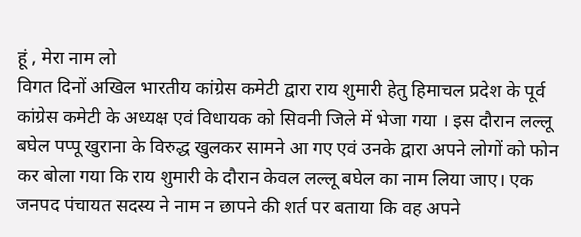हूं , मेरा नाम लो
विगत दिनों अखिल भारतीय कांग्रेस कमेटी द्वारा राय शुमारी हेतु हिमाचल प्रदेश के पूर्व कांग्रेस कमेटी के अध्यक्ष एवं विधायक को सिवनी जिले में भेजा गया । इस दौरान लल्लू बघेल पप्पू खुराना के विरुद्ध खुलकर सामने आ गए एवं उनके द्वारा अपने लोगों को फोन कर बोला गया कि राय शुमारी के दौरान केवल लल्लू बघेल का नाम लिया जाए। एक जनपद पंचायत सदस्य ने नाम न छापने की शर्त पर बताया कि वह अपने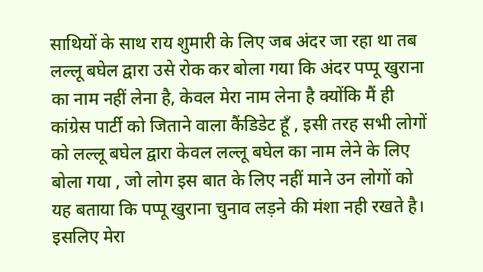साथियों के साथ राय शुमारी के लिए जब अंदर जा रहा था तब लल्लू बघेल द्वारा उसे रोक कर बोला गया कि अंदर पप्पू खुराना का नाम नहीं लेना है, केवल मेरा नाम लेना है क्योंकि मैं ही कांग्रेस पार्टी को जिताने वाला कैंडिडेट हूँ , इसी तरह सभी लोगों को लल्लू बघेल द्वारा केवल लल्लू बघेल का नाम लेने के लिए बोला गया , जो लोग इस बात के लिए नहीं माने उन लोगों को यह बताया कि पप्पू खुराना चुनाव लड़ने की मंशा नही रखते है। इसलिए मेरा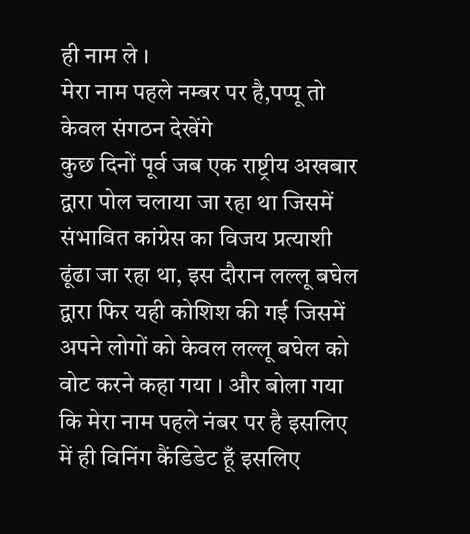ही नाम ले ।
मेरा नाम पहले नम्बर पर है,पप्पू तो केवल संगठन देखेंगे
कुछ दिनों पूर्व जब एक राष्ट्रीय अखबार द्वारा पोल चलाया जा रहा था जिसमें संभावित कांग्रेस का विजय प्रत्याशी ढूंढा जा रहा था, इस दौरान लल्लू बघेल द्वारा फिर यही कोशिश की गई जिसमें अपने लोगों को केवल लल्लू बघेल को वोट करने कहा गया । और बोला गया कि मेरा नाम पहले नंबर पर है इसलिए में ही विनिंग कैंडिडेट हूँ इसलिए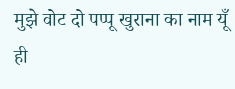मुझे वोट दो पप्पू खुराना का नाम यूँ ही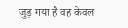जुड़ गया है वह केवल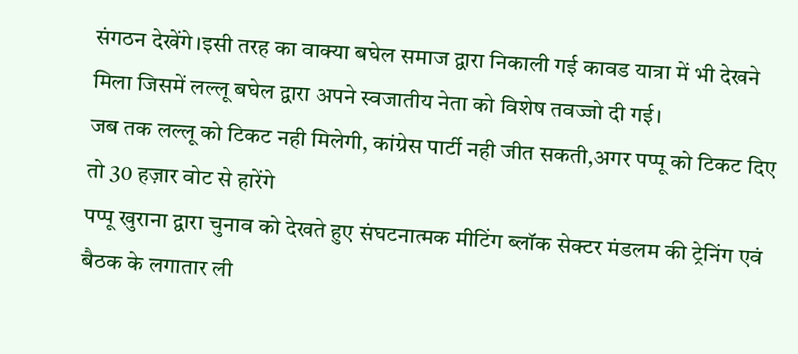संगठन देखेंगे।इसी तरह का वाक्या बघेल समाज द्वारा निकाली गई कावड यात्रा में भी देखने मिला जिसमें लल्लू बघेल द्वारा अपने स्वजातीय नेता को विशेष तवज्जो दी गई।
जब तक लल्लू को टिकट नही मिलेगी, कांग्रेस पार्टी नही जीत सकती,अगर पप्पू को टिकट दिए तो 30 हज़ार वोट से हारेंगे
पप्पू खुराना द्वारा चुनाव को देखते हुए संघटनात्मक मीटिंग ब्लॉक सेक्टर मंडलम की ट्रेनिंग एवं बैठक के लगातार ली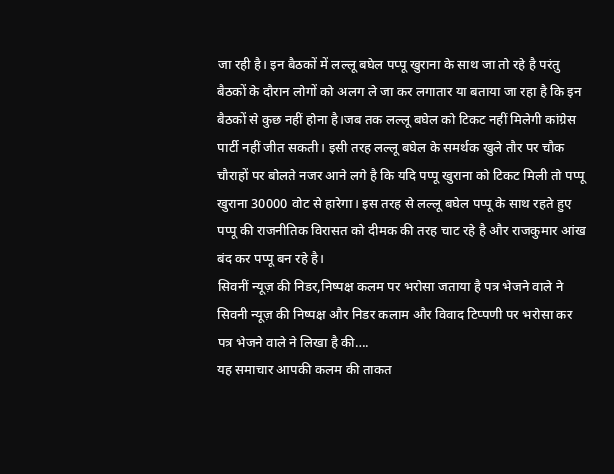जा रही है। इन बैठकों में लल्लू बघेल पप्पू खुराना के साथ जा तो रहे है परंतु बैठकों के दौरान लोगों को अलग ले जा कर लगातार या बताया जा रहा है कि इन बैठकों से कुछ नहीं होना है।जब तक लल्लू बघेल को टिकट नहीं मिलेगी कांग्रेस पार्टी नहीं जीत सकती। इसी तरह लल्लू बघेल के समर्थक खुले तौर पर चौक चौराहों पर बोलते नजर आने लगे है कि यदि पप्पू खुराना को टिकट मिली तो पप्पू खुराना 30000 वोट से हारेगा। इस तरह से लल्लू बघेल पप्पू के साथ रहते हुए पप्पू की राजनीतिक विरासत को दीमक की तरह चाट रहे है और राजकुमार आंख बंद कर पप्पू बन रहे है।
सिवनीं न्यूज़ की निडर,निष्पक्ष कलम पर भरोसा जताया है पत्र भेजने वाले ने
सिवनी न्यूज़ की निष्पक्ष और निडर कलाम और विवाद टिप्पणी पर भरोसा कर पत्र भेजने वाले ने लिखा है की….
यह समाचार आपकी कलम की ताकत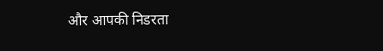और आपकी निडरता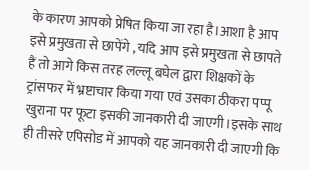के कारण आपको प्रेषित किया जा रहा है।आशा है आप इसे प्रमुखता से छापेंगे , यदि आप इसे प्रमुखता से छापते हैं तो आगे किस तरह लल्लू बघेल द्वारा शिक्षकों के ट्रांसफर में भ्रष्टाचार किया गया एवं उसका ठीकरा पप्पू खुराना पर फूटा इसकी जानकारी दी जाएगी।इसके साथ ही तीसरे एपिसोड में आपको यह जानकारी दी जाएगी कि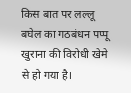किस बात पर लल्लू बघेल का गठबंधन पप्पू खुराना की विरोधी खेमे से हो गया है।